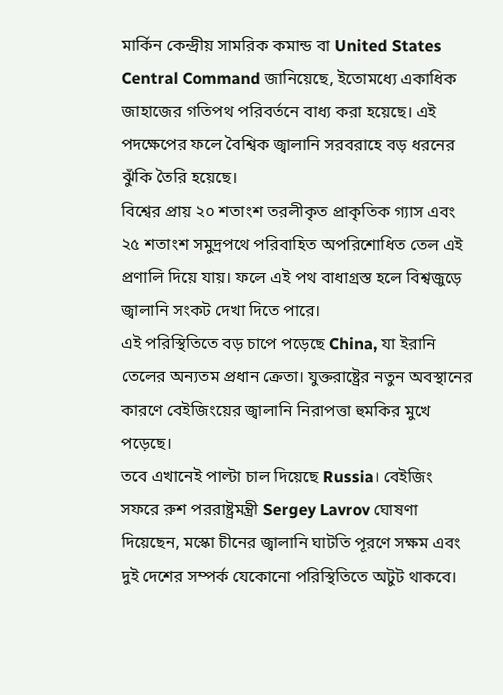মার্কিন কেন্দ্রীয় সামরিক কমান্ড বা United States Central Command জানিয়েছে, ইতোমধ্যে একাধিক জাহাজের গতিপথ পরিবর্তনে বাধ্য করা হয়েছে। এই পদক্ষেপের ফলে বৈশ্বিক জ্বালানি সরবরাহে বড় ধরনের ঝুঁকি তৈরি হয়েছে।
বিশ্বের প্রায় ২০ শতাংশ তরলীকৃত প্রাকৃতিক গ্যাস এবং ২৫ শতাংশ সমুদ্রপথে পরিবাহিত অপরিশোধিত তেল এই প্রণালি দিয়ে যায়। ফলে এই পথ বাধাগ্রস্ত হলে বিশ্বজুড়ে জ্বালানি সংকট দেখা দিতে পারে।
এই পরিস্থিতিতে বড় চাপে পড়েছে China, যা ইরানি তেলের অন্যতম প্রধান ক্রেতা। যুক্তরাষ্ট্রের নতুন অবস্থানের কারণে বেইজিংয়ের জ্বালানি নিরাপত্তা হুমকির মুখে পড়েছে।
তবে এখানেই পাল্টা চাল দিয়েছে Russia। বেইজিং সফরে রুশ পররাষ্ট্রমন্ত্রী Sergey Lavrov ঘোষণা দিয়েছেন, মস্কো চীনের জ্বালানি ঘাটতি পূরণে সক্ষম এবং দুই দেশের সম্পর্ক যেকোনো পরিস্থিতিতে অটুট থাকবে।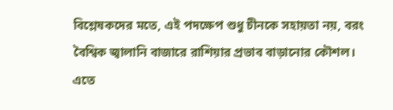বিশ্লেষকদের মতে, এই পদক্ষেপ শুধু চীনকে সহায়তা নয়, বরং বৈশ্বিক জ্বালানি বাজারে রাশিয়ার প্রভাব বাড়ানোর কৌশল। এতে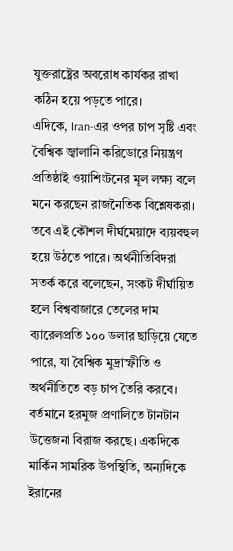যুক্তরাষ্ট্রের অবরোধ কার্যকর রাখা কঠিন হয়ে পড়তে পারে।
এদিকে, Iran-এর ওপর চাপ সৃষ্টি এবং বৈশ্বিক জ্বালানি করিডোরে নিয়ন্ত্রণ প্রতিষ্ঠাই ওয়াশিংটনের মূল লক্ষ্য বলে মনে করছেন রাজনৈতিক বিশ্লেষকরা।
তবে এই কৌশল দীর্ঘমেয়াদে ব্যয়বহুল হয়ে উঠতে পারে। অর্থনীতিবিদরা সতর্ক করে বলেছেন, সংকট দীর্ঘায়িত হলে বিশ্ববাজারে তেলের দাম ব্যারেলপ্রতি ১০০ ডলার ছাড়িয়ে যেতে পারে, যা বৈশ্বিক মুদ্রাস্ফীতি ও অর্থনীতিতে বড় চাপ তৈরি করবে।
বর্তমানে হরমুজ প্রণালিতে টানটান উত্তেজনা বিরাজ করছে। একদিকে মার্কিন সামরিক উপস্থিতি, অন্যদিকে ইরানের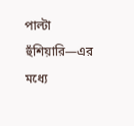পাল্টা হুঁশিয়ারি—এর মধ্যে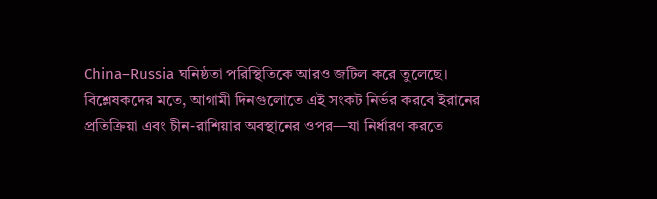China–Russia ঘনিষ্ঠতা পরিস্থিতিকে আরও জটিল করে তুলেছে।
বিশ্লেষকদের মতে, আগামী দিনগুলোতে এই সংকট নির্ভর করবে ইরানের প্রতিক্রিয়া এবং চীন-রাশিয়ার অবস্থানের ওপর—যা নির্ধারণ করতে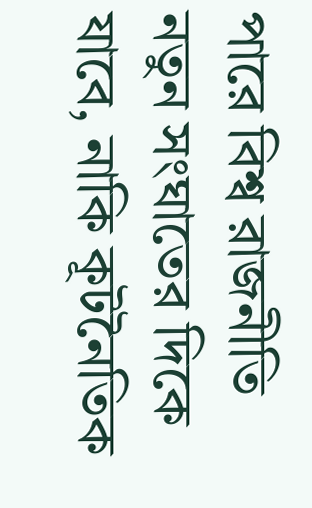পারে বিশ্ব রাজনীতি নতুন সংঘাতের দিকে যাবে, নাকি কূটনৈতিক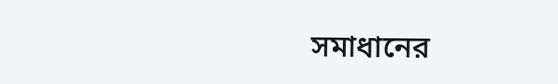সমাধানের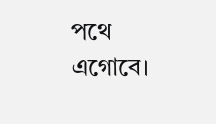পথে এগোবে।